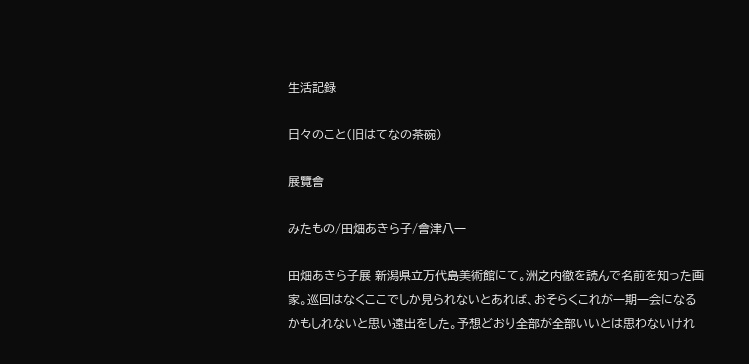生活記録

日々のこと(旧はてなの茶碗)

展覽會

みたもの/田畑あきら子/會津八一

田畑あきら子展 新潟県立万代島美術館にて。洲之内徹を読んで名前を知った画家。巡回はなくここでしか見られないとあれば、おそらくこれが一期一会になるかもしれないと思い遠出をした。予想どおり全部が全部いいとは思わないけれ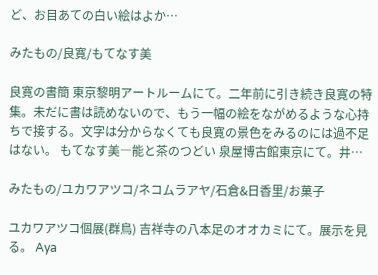ど、お目あての白い絵はよか…

みたもの/良寛/もてなす美

良寛の書簡 東京黎明アートルームにて。二年前に引き続き良寛の特集。未だに書は読めないので、もう一幅の絵をながめるような心持ちで接する。文字は分からなくても良寛の景色をみるのには過不足はない。 もてなす美―能と茶のつどい 泉屋博古館東京にて。井…

みたもの/ユカワアツコ/ネコムラアヤ/石倉&日香里/お菓子

ユカワアツコ個展(群鳥) 吉祥寺の八本足のオオカミにて。展示を見る。 Aya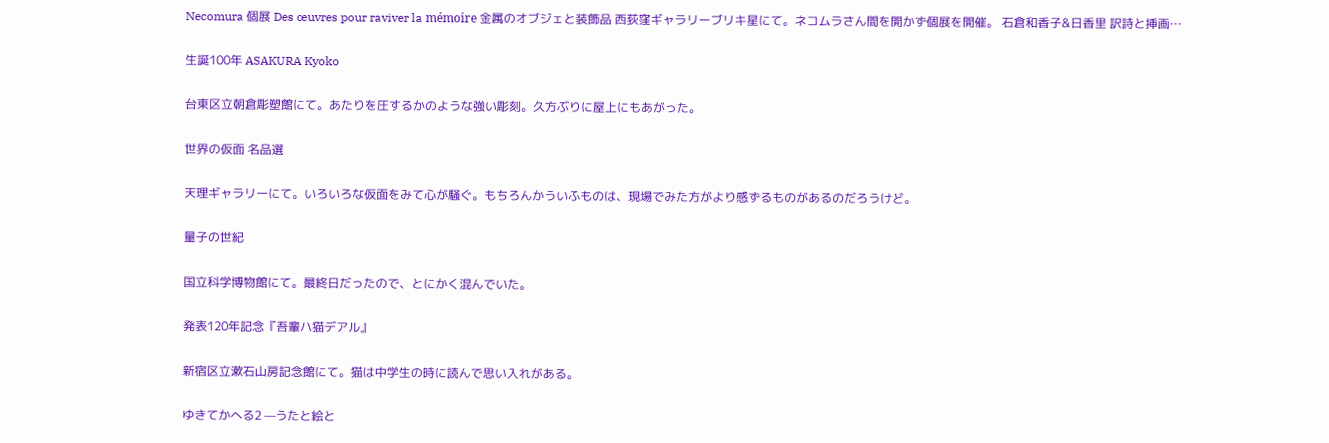Necomura 個展 Des œuvres pour raviver la mémoire 金属のオブジェと装飾品 西荻窪ギャラリーブリキ星にて。ネコムラさん間を開かず個展を開催。 石倉和香子&日香里 訳詩と挿画…

生誕100年 ASAKURA Kyoko

台東区立朝倉彫塑館にて。あたりを圧するかのような強い彫刻。久方ぶりに屋上にもあがった。

世界の仮面 名品選

天理ギャラリーにて。いろいろな仮面をみて心が騒ぐ。もちろんかういふものは、現場でみた方がより感ずるものがあるのだろうけど。

量子の世紀

国立科学博物館にて。最終日だったので、とにかく混んでいた。

発表120年記念『吾輩ハ猫デアル』

新宿区立漱石山房記念館にて。猫は中学生の時に読んで思い入れがある。

ゆきてかへる2 —うたと絵と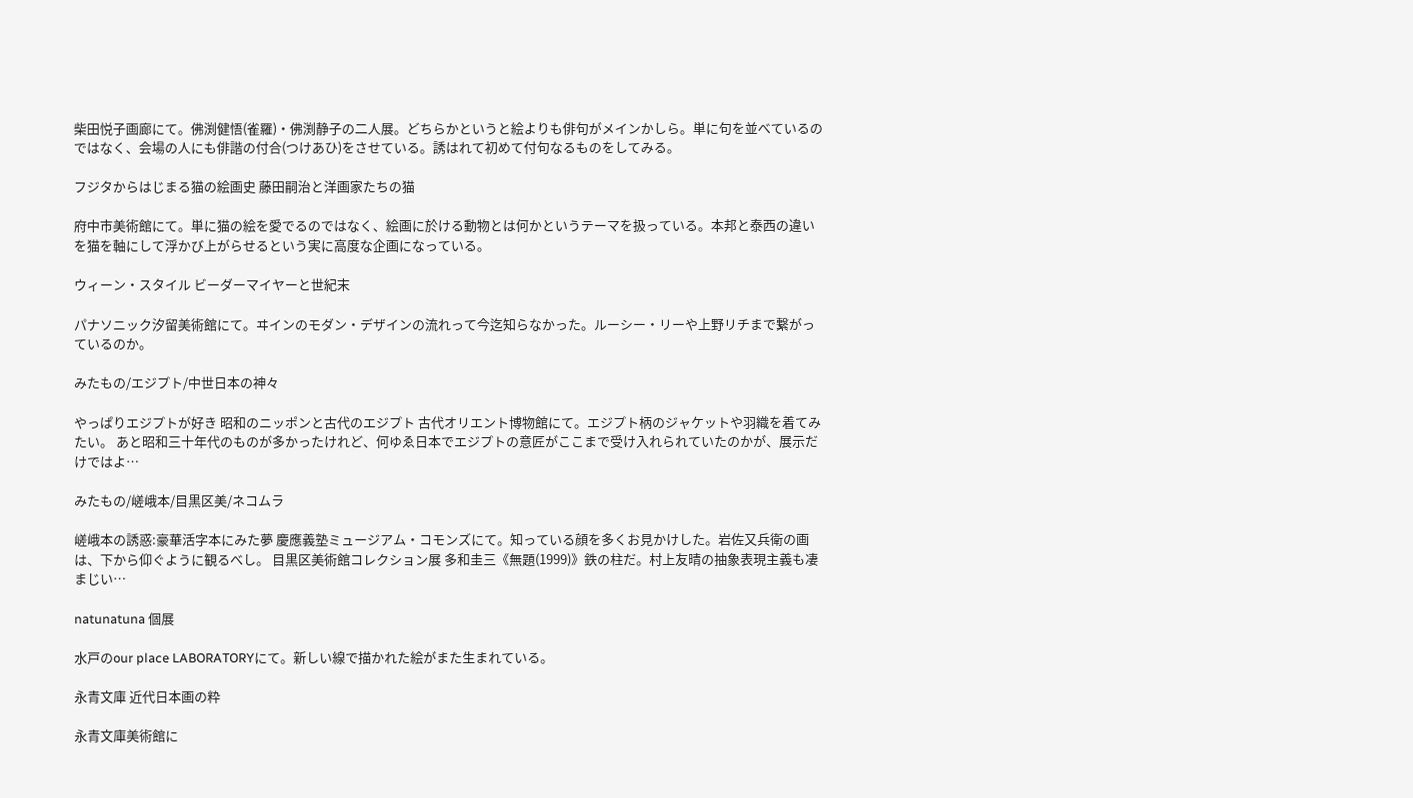柴田悦子画廊にて。佛渕健悟(雀羅)・佛渕静子の二人展。どちらかというと絵よりも俳句がメインかしら。単に句を並べているのではなく、会場の人にも俳諧の付合(つけあひ)をさせている。誘はれて初めて付句なるものをしてみる。

フジタからはじまる猫の絵画史 藤田嗣治と洋画家たちの猫

府中市美術館にて。単に猫の絵を愛でるのではなく、絵画に於ける動物とは何かというテーマを扱っている。本邦と泰西の違いを猫を軸にして浮かび上がらせるという実に高度な企画になっている。

ウィーン・スタイル ビーダーマイヤーと世紀末

パナソニック汐留美術館にて。ヰインのモダン・デザインの流れって今迄知らなかった。ルーシー・リーや上野リチまで繋がっているのか。

みたもの/エジプト/中世日本の神々

やっぱりエジプトが好き 昭和のニッポンと古代のエジプト 古代オリエント博物館にて。エジプト柄のジャケットや羽織を着てみたい。 あと昭和三十年代のものが多かったけれど、何ゆゑ日本でエジプトの意匠がここまで受け入れられていたのかが、展示だけではよ…

みたもの/嵯峨本/目黒区美/ネコムラ

嵯峨本の誘惑:豪華活字本にみた夢 慶應義塾ミュージアム・コモンズにて。知っている顔を多くお見かけした。岩佐又兵衛の画は、下から仰ぐように観るべし。 目黒区美術館コレクション展 多和圭三《無題(1999)》鉄の柱だ。村上友晴の抽象表現主義も凄まじい…

natunatuna 個展

水戸のour place LABORATORYにて。新しい線で描かれた絵がまた生まれている。

永青文庫 近代日本画の粋

永青文庫美術館に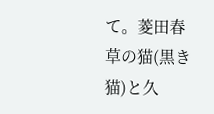て。菱田春草の猫(黒き猫)と久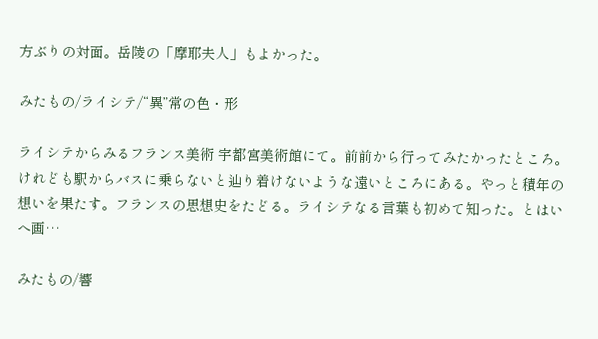方ぶりの対面。岳陵の「摩耶夫人」もよかった。

みたもの/ライシテ/“異”常の色・形

ライシテからみるフランス美術 宇都宮美術館にて。前前から行ってみたかったところ。けれども駅からバスに乗らないと辿り着けないような遠いところにある。やっと積年の想いを果たす。フランスの思想史をたどる。ライシテなる言葉も初めて知った。とはいへ画…

みたもの/響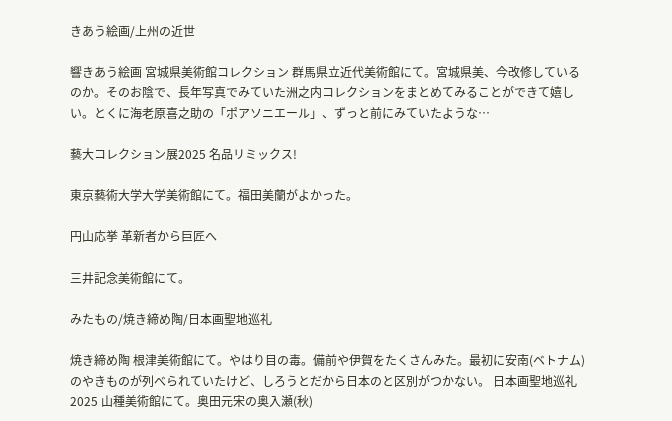きあう絵画/上州の近世

響きあう絵画 宮城県美術館コレクション 群馬県立近代美術館にて。宮城県美、今改修しているのか。そのお陰で、長年写真でみていた洲之内コレクションをまとめてみることができて嬉しい。とくに海老原喜之助の「ポアソニエール」、ずっと前にみていたような…

藝大コレクション展2025 名品リミックス!

東京藝術大学大学美術館にて。福田美蘭がよかった。

円山応挙 革新者から巨匠へ

三井記念美術館にて。

みたもの/焼き締め陶/日本画聖地巡礼

焼き締め陶 根津美術館にて。やはり目の毒。備前や伊賀をたくさんみた。最初に安南(ベトナム)のやきものが列べられていたけど、しろうとだから日本のと区別がつかない。 日本画聖地巡礼2025 山種美術館にて。奥田元宋の奥入瀬(秋)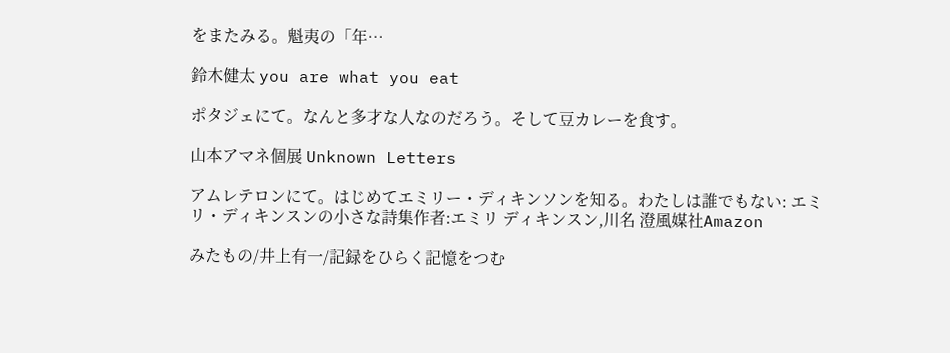をまたみる。魁夷の「年…

鈴木健太 you are what you eat

ポタジェにて。なんと多才な人なのだろう。そして豆カレーを食す。

山本アマネ個展 Unknown Letters

アムレテロンにて。はじめてエミリー・ディキンソンを知る。わたしは誰でもない: エミリ・ディキンスンの小さな詩集作者:エミリ ディキンスン,川名 澄風媒社Amazon

みたもの/井上有一/記録をひらく記憶をつむ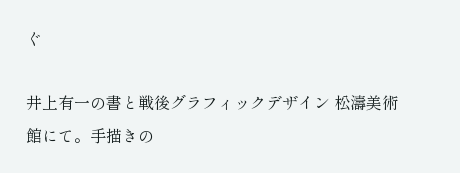ぐ

井上有一の書と戦後グラフィックデザイン 松濤美術館にて。手描きの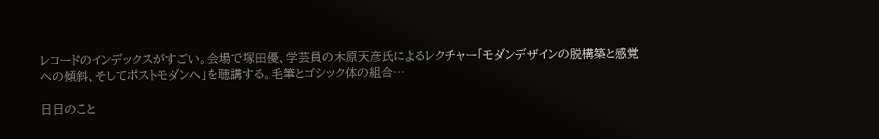レコードのインデックスがすごい。会場で塚田優、学芸員の木原天彦氏によるレクチャー「モダンデザインの脱構築と感覚への傾斜、そしてポストモダンへ」を聴講する。毛筆とゴシック体の組合…

日日のこと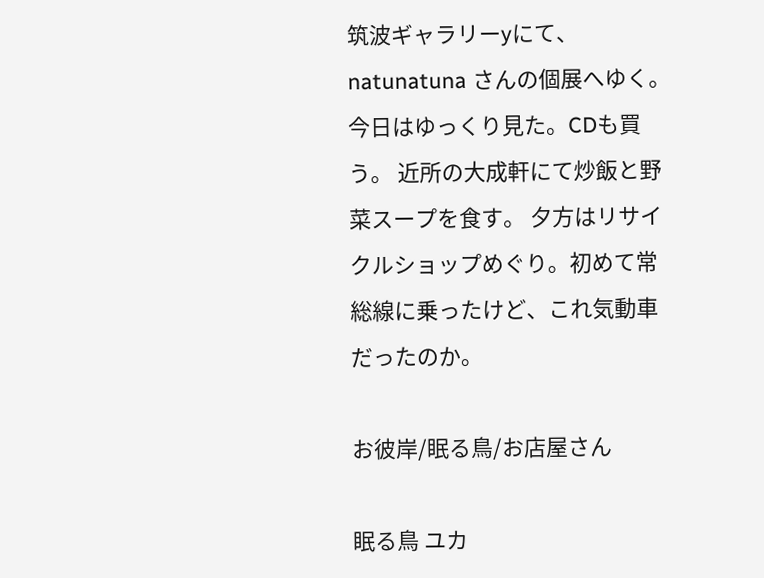筑波ギャラリーyにて、natunatuna さんの個展へゆく。今日はゆっくり見た。CDも買う。 近所の大成軒にて炒飯と野菜スープを食す。 夕方はリサイクルショップめぐり。初めて常総線に乗ったけど、これ気動車だったのか。

お彼岸/眠る鳥/お店屋さん

眠る鳥 ユカ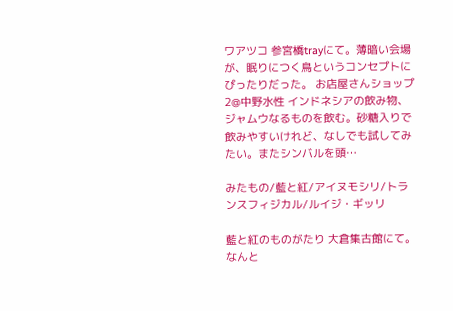ワアツコ 参宮橋trayにて。薄暗い会場が、眠りにつく鳥というコンセプトにぴったりだった。 お店屋さんショップ2@中野水性 インドネシアの飲み物、ジャムウなるものを飲む。砂糖入りで飲みやすいけれど、なしでも試してみたい。またシンバルを頭…

みたもの/藍と紅/アイヌモシリ/トランスフィジカル/ルイジ・ギッリ

藍と紅のものがたり 大倉集古館にて。なんと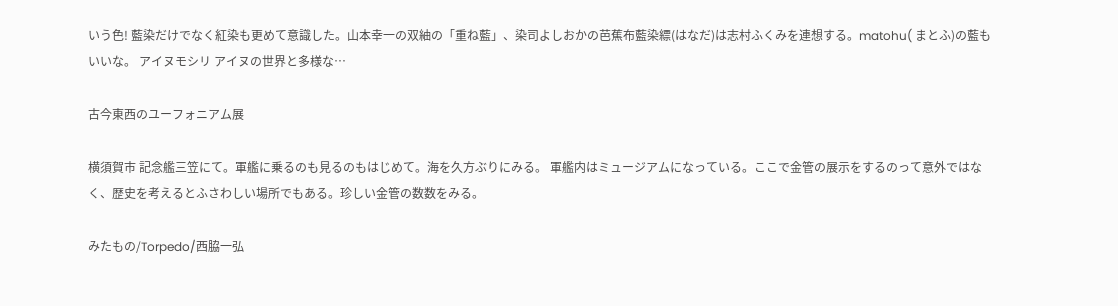いう色! 藍染だけでなく紅染も更めて意識した。山本幸一の双紬の「重ね藍」、染司よしおかの芭蕉布藍染縹(はなだ)は志村ふくみを連想する。matohu( まとふ)の藍もいいな。 アイヌモシリ アイヌの世界と多様な…

古今東西のユーフォニアム展

横須賀市 記念艦三笠にて。軍艦に乗るのも見るのもはじめて。海を久方ぶりにみる。 軍艦内はミュージアムになっている。ここで金管の展示をするのって意外ではなく、歴史を考えるとふさわしい場所でもある。珍しい金管の数数をみる。

みたもの/Torpedo/西脇一弘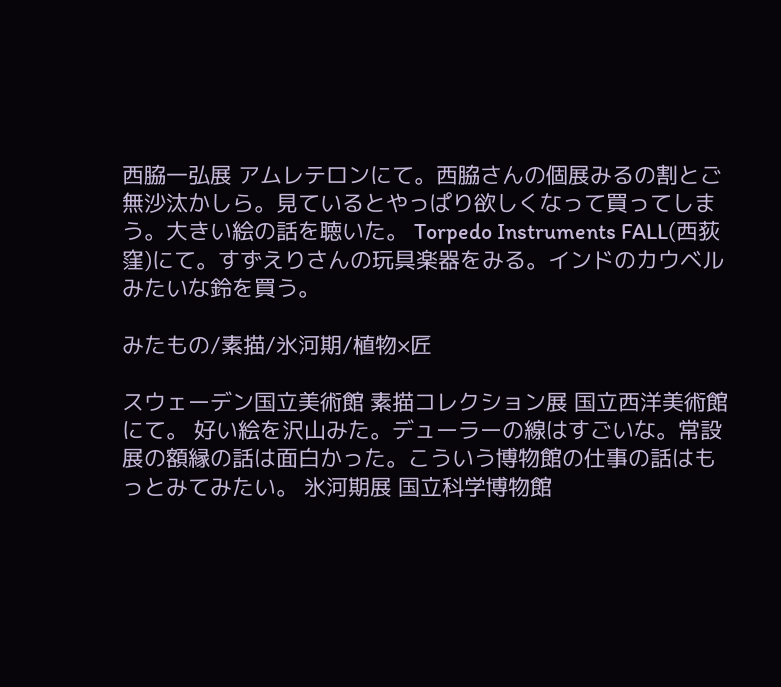西脇一弘展 アムレテロンにて。西脇さんの個展みるの割とご無沙汰かしら。見ているとやっぱり欲しくなって買ってしまう。大きい絵の話を聴いた。 Torpedo Instruments FALL(西荻窪)にて。すずえりさんの玩具楽器をみる。インドのカウベルみたいな鈴を買う。

みたもの/素描/氷河期/植物×匠

スウェーデン国立美術館 素描コレクション展 国立西洋美術館にて。 好い絵を沢山みた。デューラーの線はすごいな。常設展の額縁の話は面白かった。こういう博物館の仕事の話はもっとみてみたい。 氷河期展 国立科学博物館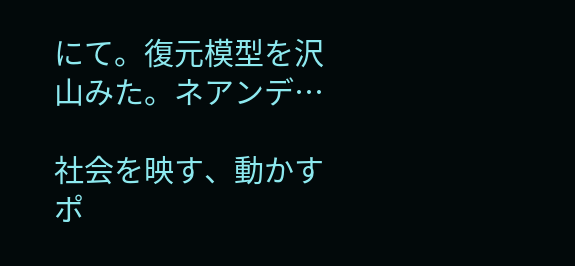にて。復元模型を沢山みた。ネアンデ…

社会を映す、動かす ポ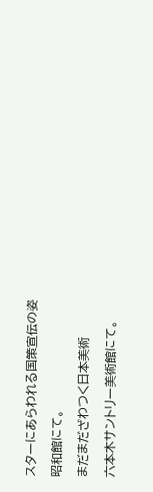スターにあらわれる国策宣伝の姿

昭和館にて。

まだまだざわつく日本美術

六本木サントリー美術館にて。